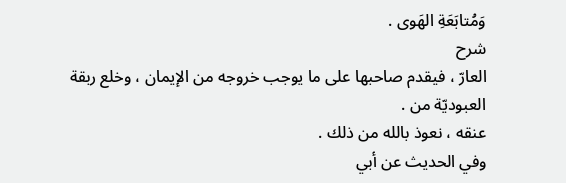وَمُتابَعَةِ الهَوى .
شرح
العارّ ، فيقدم صاحبها على ما يوجب خروجه من الإيمان ، وخلع ربقة العبوديّة من .
عنقه ، نعوذ بالله من ذلك .
وفي الحديث عن أبي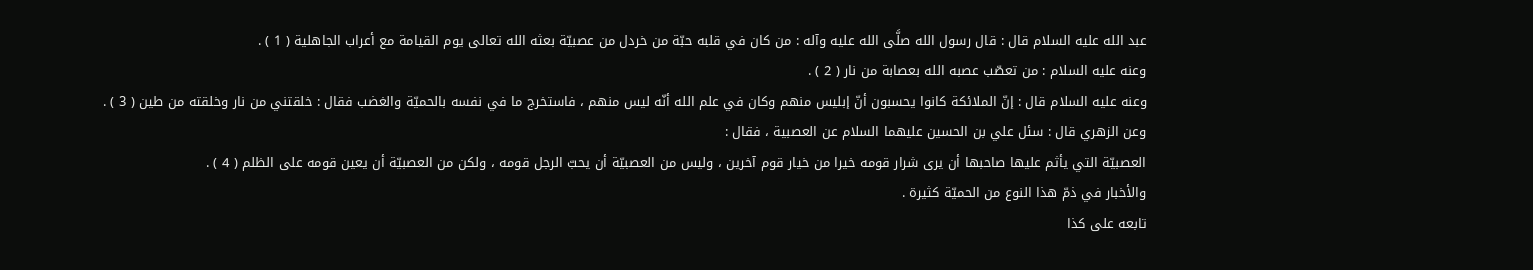عبد الله عليه السلام قال : قال رسول الله صلَّى الله عليه وآله : من كان في قلبه حبّة من خردل من عصبيّة بعثه الله تعالى يوم القيامة مع أعراب الجاهلية ( 1 ) .
وعنه عليه السلام : من تعصّب عصبه الله بعصابة من نار ( 2 ) .
وعنه عليه السلام قال : إنّ الملائكة كانوا يحسبون أنّ إبليس منهم وكان في علم الله أنّه ليس منهم ، فاستخرج ما في نفسه بالحميّة والغضب فقال : خلقتني من نار وخلقته من طين ( 3 ) .
وعن الزهري قال : سئل علي بن الحسين عليهما السلام عن العصبية ، فقال :
العصبيّة التي يأثم عليها صاحبها أن يرى شرار قومه خيرا من خيار قوم آخرين ، وليس من العصبيّة أن يحبّ الرجل قومه ، ولكن من العصبيّة أن يعين قومه على الظلم ( 4 ) .
والأخبار في ذمّ هذا النوع من الحميّة كثيرة .
تابعه على كذا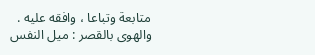متابعة وتباعا ، وافقه عليه .
والهوى بالقصر : ميل النفس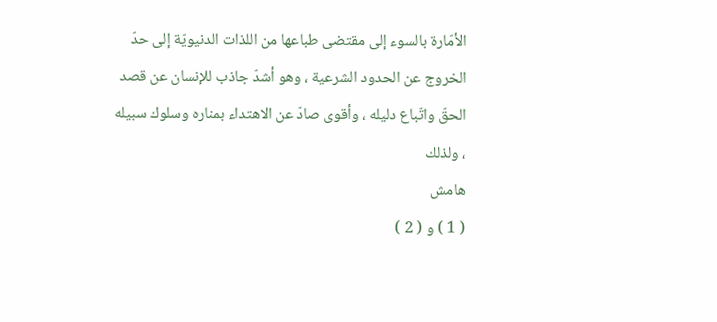الأمّارة بالسوء إلى مقتضى طباعها من اللذات الدنيويّة إلى حدّ الخروج عن الحدود الشرعية ، وهو أشدّ جاذب للإنسان عن قصد الحقّ واتّباع دليله ، وأقوى صادّ عن الاهتداء بمناره وسلوك سبيله ، ولذلك
هامش
( 1 ) و ( 2 )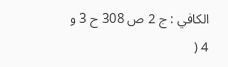الكافي : ج 2 ص 308 ح 3 و 4 (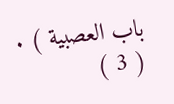باب العصبية ) .
( 3 )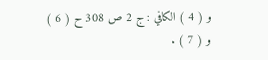و ( 4 ) الكافي : ج 2 ص 308 ح ( 6 ) و ( 7 ) .